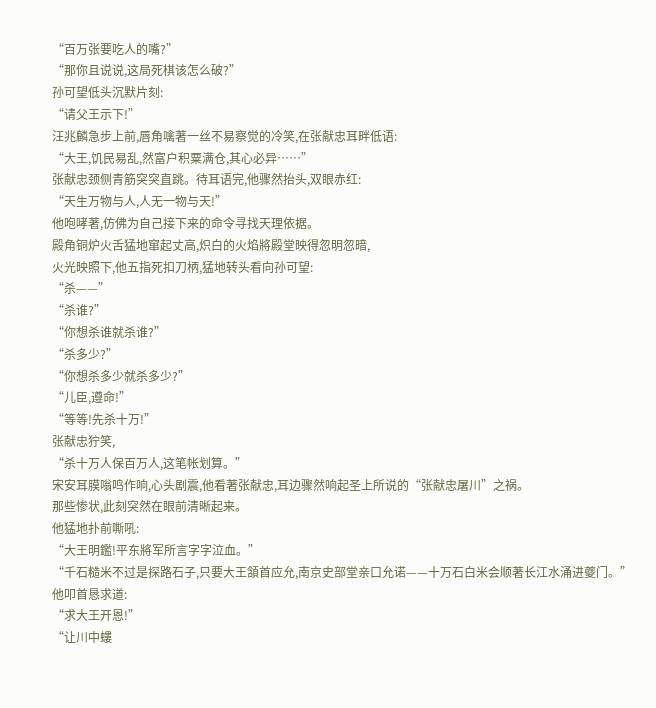“百万张要吃人的嘴?”
“那你且说说,这局死棋该怎么破?”
孙可望低头沉默片刻:
“请父王示下!”
汪兆麟急步上前,唇角噙著一丝不易察觉的冷笑,在张献忠耳畔低语:
“大王,饥民易乱,然富户积粟满仓,其心必异……”
张献忠颈侧青筋突突直跳。待耳语完,他骤然抬头,双眼赤红:
“天生万物与人,人无一物与天!”
他咆哮著,仿佛为自己接下来的命令寻找天理依据。
殿角铜炉火舌猛地窜起丈高,炽白的火焰將殿堂映得忽明忽暗,
火光映照下,他五指死扣刀柄,猛地转头看向孙可望:
“杀——”
“杀谁?”
“你想杀谁就杀谁?”
“杀多少?”
“你想杀多少就杀多少?”
“儿臣,遵命!”
“等等!先杀十万!”
张献忠狞笑,
“杀十万人保百万人,这笔帐划算。”
宋安耳膜嗡鸣作响,心头剧震,他看著张献忠,耳边骤然响起圣上所说的“张献忠屠川”之祸。
那些惨状,此刻突然在眼前清晰起来。
他猛地扑前嘶吼:
“大王明鑑!平东將军所言字字泣血。”
“千石糙米不过是探路石子,只要大王頷首应允,南京史部堂亲口允诺——十万石白米会顺著长江水涌进夔门。”
他叩首恳求道:
“求大王开恩!”
“让川中螻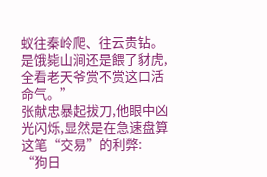蚁往秦岭爬、往云贵钻。是饿毙山涧还是餵了豺虎,全看老天爷赏不赏这口活命气。”
张献忠暴起拔刀,他眼中凶光闪烁,显然是在急速盘算这笔“交易”的利弊:
“狗日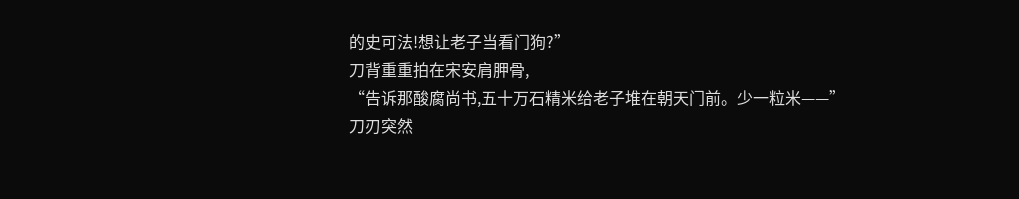的史可法!想让老子当看门狗?”
刀背重重拍在宋安肩胛骨,
“告诉那酸腐尚书,五十万石精米给老子堆在朝天门前。少一粒米——”
刀刃突然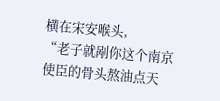横在宋安喉头,
“老子就剐你这个南京使臣的骨头熬油点天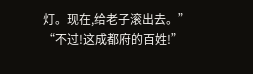灯。现在,给老子滚出去。”
“不过!这成都府的百姓!”